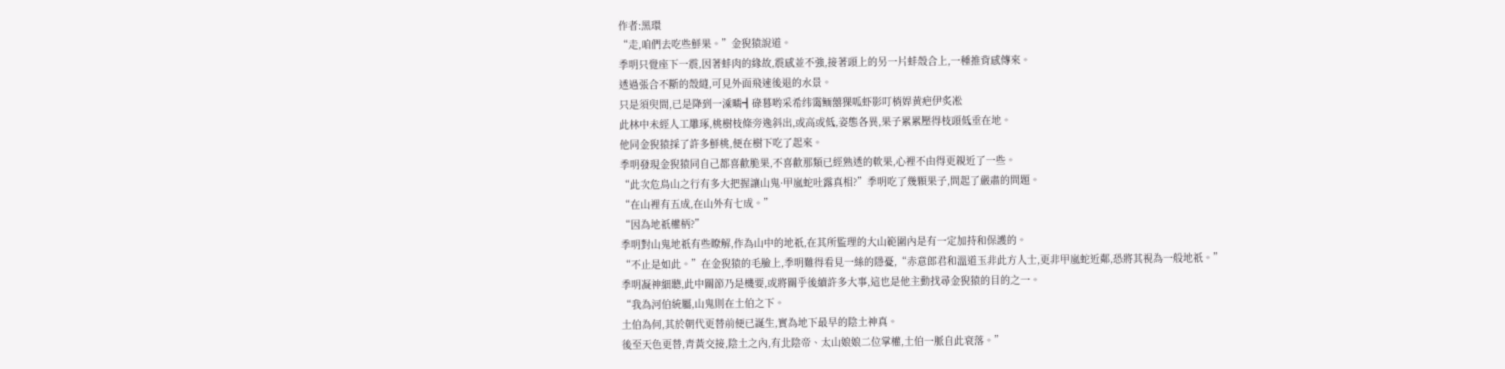作者:黑環
“走,咱們去吃些鮮果。”金猊猿說道。
季明只覺座下一震,因著蚌肉的緣故,震感並不強,接著頭上的另一片蚌殼合上,一種推背感傳來。
透過張合不斷的殼縫,可見外面飛速後退的水景。
只是須臾間,已是降到一溗疄┫碌暮哟采希纬霭鲕囍猓呱虾影叮梢娨黄疤伊炙凇
此林中未經人工雕琢,桃樹枝條旁逸斜出,或高或低,姿態各異,果子累累壓得枝頭低垂在地。
他同金猊猿採了許多鮮桃,便在樹下吃了起來。
季明發現金猊猿同自己都喜歡脆果,不喜歡那類已經熟透的軟果,心裡不由得更親近了一些。
“此次危鳥山之行有多大把握讓山鬼·甲嵐蛇吐露真相?”季明吃了幾顆果子,問起了嚴肅的問題。
“在山裡有五成,在山外有七成。”
“因為地祇權柄?”
季明對山鬼地祇有些瞭解,作為山中的地祇,在其所監理的大山範圍內是有一定加持和保護的。
“不止是如此。”在金猊猿的毛臉上,季明難得看見一絲的隱憂,“赤意郎君和溫道玉非此方人士,更非甲嵐蛇近鄰,恐將其視為一般地祇。”
季明凝神細聽,此中關節乃是機要,或將關乎後續許多大事,這也是他主動找尋金猊猿的目的之一。
“我為河伯統屬,山鬼則在土伯之下。
土伯為何,其於朝代更替前便已誕生,實為地下最早的陰土神真。
後至天色更替,青黃交接,陰土之內,有北陰帝、太山娘娘二位掌權,土伯一脈自此衰落。”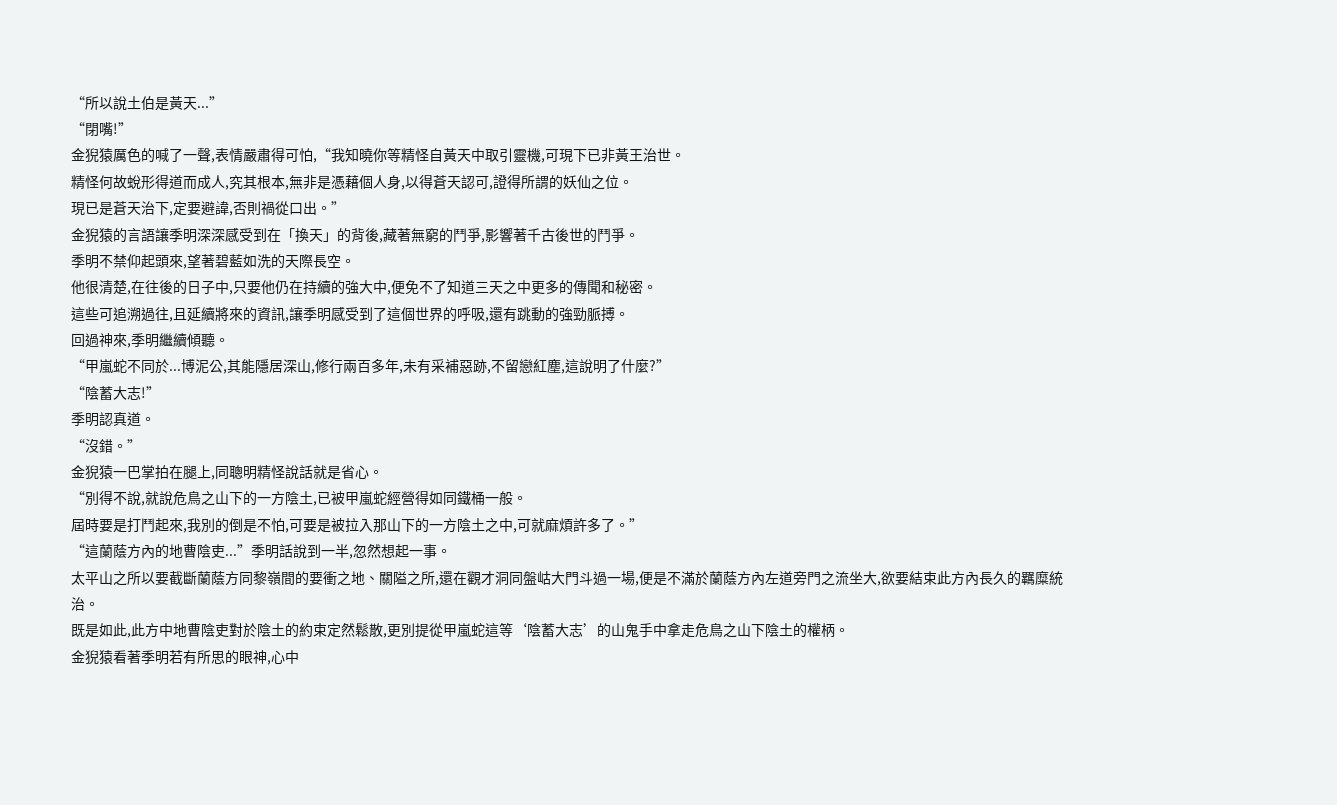“所以說土伯是黃天...”
“閉嘴!”
金猊猿厲色的喊了一聲,表情嚴肅得可怕,“我知曉你等精怪自黃天中取引靈機,可現下已非黃王治世。
精怪何故蛻形得道而成人,究其根本,無非是憑藉個人身,以得蒼天認可,證得所謂的妖仙之位。
現已是蒼天治下,定要避諱,否則禍從口出。”
金猊猿的言語讓季明深深感受到在「換天」的背後,藏著無窮的鬥爭,影響著千古後世的鬥爭。
季明不禁仰起頭來,望著碧藍如洗的天際長空。
他很清楚,在往後的日子中,只要他仍在持續的強大中,便免不了知道三天之中更多的傳聞和秘密。
這些可追溯過往,且延續將來的資訊,讓季明感受到了這個世界的呼吸,還有跳動的強勁脈搏。
回過神來,季明繼續傾聽。
“甲嵐蛇不同於...博泥公,其能隱居深山,修行兩百多年,未有采補惡跡,不留戀紅塵,這說明了什麼?”
“陰蓄大志!”
季明認真道。
“沒錯。”
金猊猿一巴掌拍在腿上,同聰明精怪說話就是省心。
“別得不說,就說危鳥之山下的一方陰土,已被甲嵐蛇經營得如同鐵桶一般。
屆時要是打鬥起來,我別的倒是不怕,可要是被拉入那山下的一方陰土之中,可就麻煩許多了。”
“這蘭蔭方內的地曹陰吏...”季明話說到一半,忽然想起一事。
太平山之所以要截斷蘭蔭方同黎嶺間的要衝之地、關隘之所,還在觀才洞同盤岵大門斗過一場,便是不滿於蘭蔭方內左道旁門之流坐大,欲要結束此方內長久的羈糜統治。
既是如此,此方中地曹陰吏對於陰土的約束定然鬆散,更別提從甲嵐蛇這等‘陰蓄大志’的山鬼手中拿走危鳥之山下陰土的權柄。
金猊猿看著季明若有所思的眼神,心中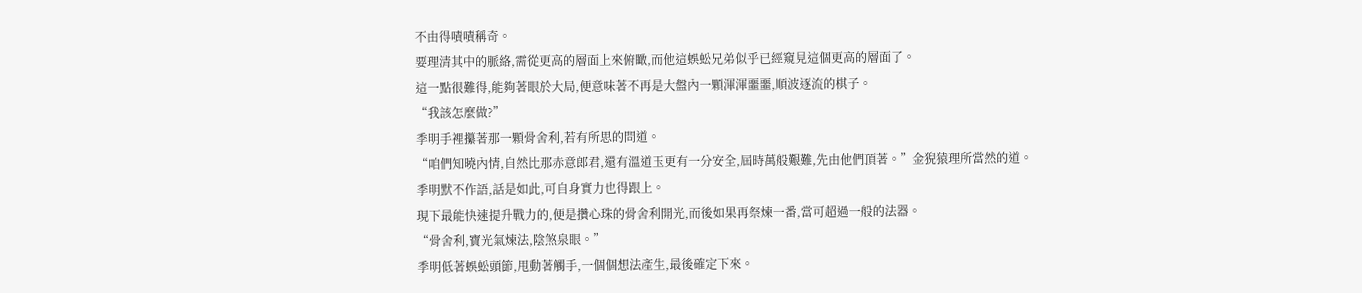不由得嘖嘖稱奇。
要理清其中的脈絡,需從更高的層面上來俯瞰,而他這蜈蚣兄弟似乎已經窺見這個更高的層面了。
這一點很難得,能夠著眼於大局,便意味著不再是大盤內一顆渾渾噩噩,順波逐流的棋子。
“我該怎麼做?”
季明手裡攥著那一顆骨舍利,若有所思的問道。
“咱們知曉內情,自然比那赤意郎君,還有溫道玉更有一分安全,屆時萬般艱難,先由他們頂著。”金猊猿理所當然的道。
季明默不作語,話是如此,可自身實力也得跟上。
現下最能快速提升戰力的,便是攢心珠的骨舍利開光,而後如果再祭煉一番,當可超過一般的法器。
“骨舍利,寶光氣煉法,陰煞泉眼。”
季明低著蜈蚣頭節,甩動著觸手,一個個想法產生,最後確定下來。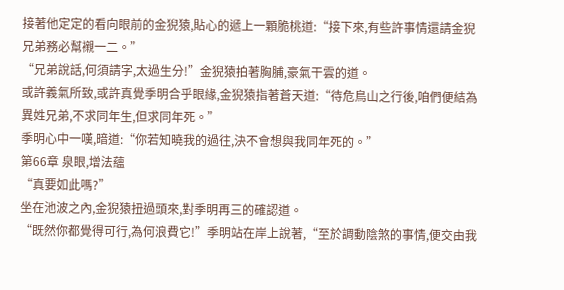接著他定定的看向眼前的金猊猿,貼心的遞上一顆脆桃道:“接下來,有些許事情還請金猊兄弟務必幫襯一二。”
“兄弟說話,何須請字,太過生分!”金猊猿拍著胸脯,豪氣干雲的道。
或許義氣所致,或許真覺季明合乎眼緣,金猊猿指著蒼天道:“待危鳥山之行後,咱們便結為異姓兄弟,不求同年生,但求同年死。”
季明心中一嘆,暗道:“你若知曉我的過往,決不會想與我同年死的。”
第66章 泉眼,增法蘊
“真要如此嗎?”
坐在池波之內,金猊猿扭過頭來,對季明再三的確認道。
“既然你都覺得可行,為何浪費它!”季明站在岸上說著,“至於調動陰煞的事情,便交由我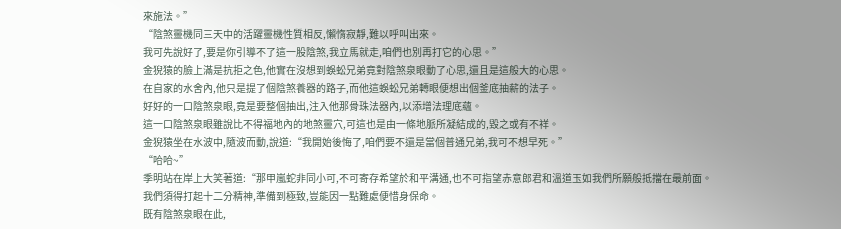來施法。”
“陰煞靈機同三天中的活躍靈機性質相反,懶惰寂靜,難以呼叫出來。
我可先說好了,要是你引導不了這一股陰煞,我立馬就走,咱們也別再打它的心思。”
金猊猿的臉上滿是抗拒之色,他實在沒想到蜈蚣兄弟竟對陰煞泉眼動了心思,還且是這般大的心思。
在自家的水舍內,他只是提了個陰煞養器的路子,而他這蜈蚣兄弟轉眼便想出個釜底抽薪的法子。
好好的一口陰煞泉眼,竟是要整個抽出,注入他那骨珠法器內,以添增法理底蘊。
這一口陰煞泉眼雖說比不得福地內的地煞靈穴,可這也是由一條地脈所凝結成的,毀之或有不祥。
金猊猿坐在水波中,隨波而動,說道:“我開始後悔了,咱們要不還是當個普通兄弟,我可不想早死。”
“哈哈~”
季明站在岸上大笑著道:“那甲嵐蛇非同小可,不可寄存希望於和平溝通,也不可指望赤意郎君和溫道玉如我們所願般抵擋在最前面。
我們須得打起十二分精神,準備到極致,豈能因一點難處便惜身保命。
既有陰煞泉眼在此,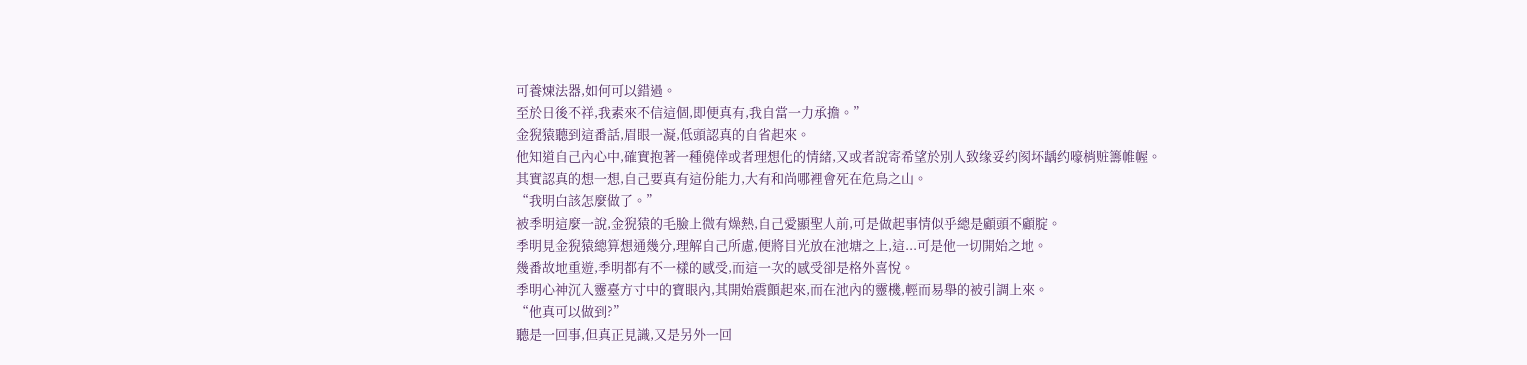可養煉法器,如何可以錯過。
至於日後不祥,我素來不信這個,即便真有,我自當一力承擔。”
金猊猿聽到這番話,眉眼一凝,低頭認真的自省起來。
他知道自己內心中,確實抱著一種僥倖或者理想化的情緒,又或者說寄希望於別人致缘妥约阂坏龋约嚎梢赃籌帷幄。
其實認真的想一想,自己要真有這份能力,大有和尚哪裡會死在危鳥之山。
“我明白該怎麼做了。”
被季明這麼一說,金猊猿的毛臉上微有燥熱,自己愛顯聖人前,可是做起事情似乎總是顧頭不顧腚。
季明見金猊猿總算想通幾分,理解自己所慮,便將目光放在池塘之上,這...可是他一切開始之地。
幾番故地重遊,季明都有不一樣的感受,而這一次的感受卻是格外喜悅。
季明心神沉入靈臺方寸中的寶眼內,其開始震顫起來,而在池內的靈機,輕而易舉的被引調上來。
“他真可以做到?”
聽是一回事,但真正見識,又是另外一回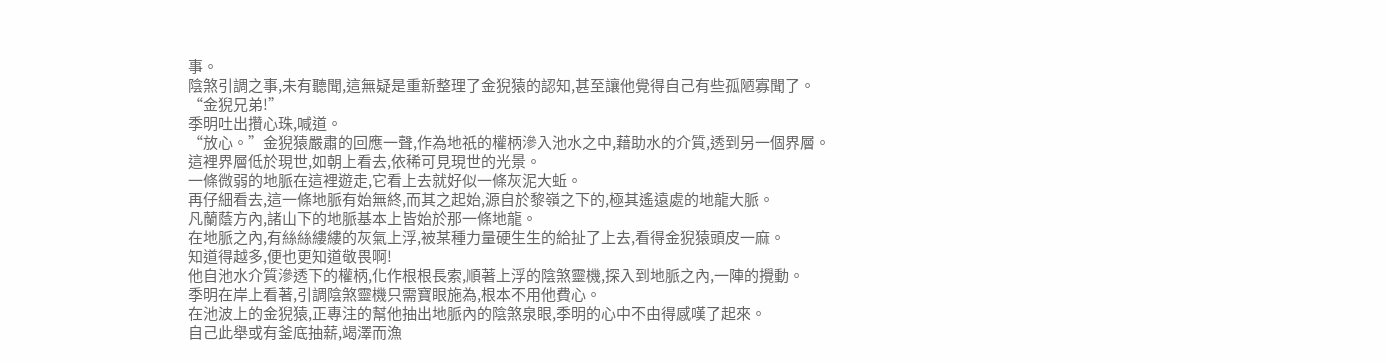事。
陰煞引調之事,未有聽聞,這無疑是重新整理了金猊猿的認知,甚至讓他覺得自己有些孤陋寡聞了。
“金猊兄弟!”
季明吐出攢心珠,喊道。
“放心。”金猊猿嚴肅的回應一聲,作為地祇的權柄滲入池水之中,藉助水的介質,透到另一個界層。
這裡界層低於現世,如朝上看去,依稀可見現世的光景。
一條微弱的地脈在這裡遊走,它看上去就好似一條灰泥大蚯。
再仔細看去,這一條地脈有始無終,而其之起始,源自於黎嶺之下的,極其遙遠處的地龍大脈。
凡蘭蔭方內,諸山下的地脈基本上皆始於那一條地龍。
在地脈之內,有絲絲縷縷的灰氣上浮,被某種力量硬生生的給扯了上去,看得金猊猿頭皮一麻。
知道得越多,便也更知道敬畏啊!
他自池水介質滲透下的權柄,化作根根長索,順著上浮的陰煞靈機,探入到地脈之內,一陣的攪動。
季明在岸上看著,引調陰煞靈機只需寶眼施為,根本不用他費心。
在池波上的金猊猿,正專注的幫他抽出地脈內的陰煞泉眼,季明的心中不由得感嘆了起來。
自己此舉或有釜底抽薪,竭澤而漁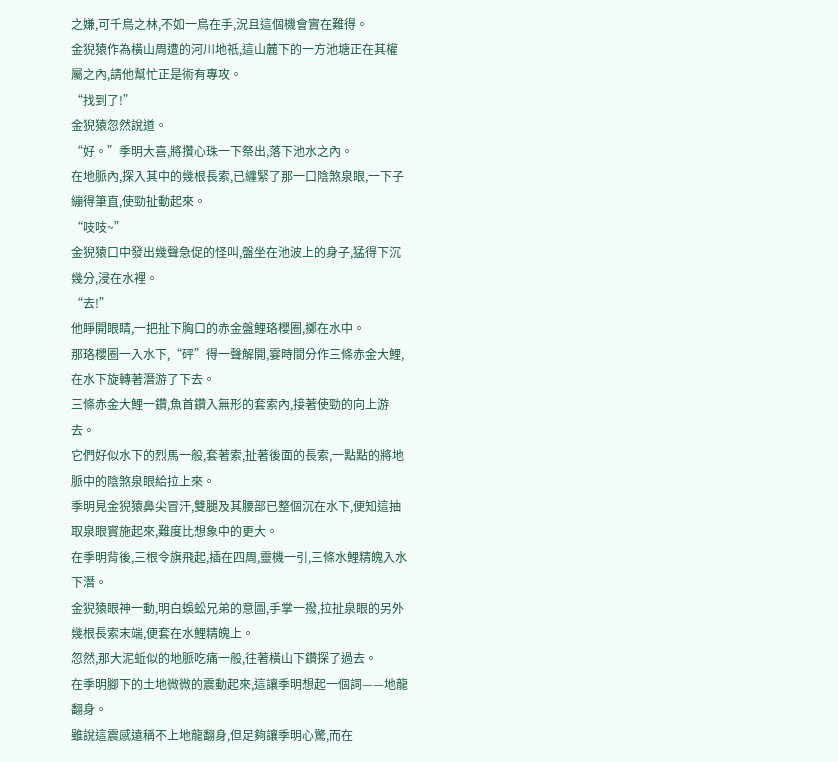之嫌,可千鳥之林,不如一鳥在手,況且這個機會實在難得。
金猊猿作為橫山周遭的河川地祇,這山麓下的一方池塘正在其權屬之內,請他幫忙正是術有專攻。
“找到了!”
金猊猿忽然說道。
“好。”季明大喜,將攢心珠一下祭出,落下池水之內。
在地脈內,探入其中的幾根長索,已纏緊了那一口陰煞泉眼,一下子繃得筆直,使勁扯動起來。
“吱吱~”
金猊猿口中發出幾聲急促的怪叫,盤坐在池波上的身子,猛得下沉幾分,浸在水裡。
“去!”
他睜開眼睛,一把扯下胸口的赤金盤鯉珞櫻圈,擲在水中。
那珞櫻圈一入水下,“砰”得一聲解開,霎時間分作三條赤金大鯉,在水下旋轉著潛游了下去。
三條赤金大鯉一鑽,魚首鑽入無形的套索內,接著使勁的向上游去。
它們好似水下的烈馬一般,套著索,扯著後面的長索,一點點的將地脈中的陰煞泉眼給拉上來。
季明見金猊猿鼻尖冒汗,雙腿及其腰部已整個沉在水下,便知這抽取泉眼實施起來,難度比想象中的更大。
在季明背後,三根令旗飛起,插在四周,靈機一引,三條水鯉精魄入水下潛。
金猊猿眼神一動,明白蜈蚣兄弟的意圖,手掌一撥,拉扯泉眼的另外幾根長索末端,便套在水鯉精魄上。
忽然,那大泥蚯似的地脈吃痛一般,往著橫山下鑽探了過去。
在季明腳下的土地微微的震動起來,這讓季明想起一個詞——地龍翻身。
雖說這震感遠稱不上地龍翻身,但足夠讓季明心驚,而在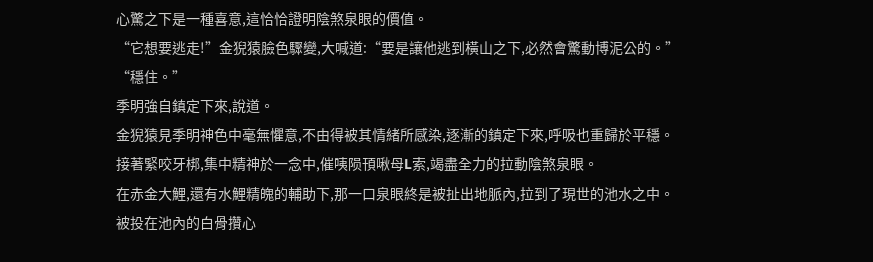心驚之下是一種喜意,這恰恰證明陰煞泉眼的價值。
“它想要逃走!”金猊猿臉色驟變,大喊道:“要是讓他逃到橫山之下,必然會驚動博泥公的。”
“穩住。”
季明強自鎮定下來,說道。
金猊猿見季明神色中毫無懼意,不由得被其情緒所感染,逐漸的鎮定下來,呼吸也重歸於平穩。
接著緊咬牙梆,集中精神於一念中,催咦陨頇啾母L索,竭盡全力的拉動陰煞泉眼。
在赤金大鯉,還有水鯉精魄的輔助下,那一口泉眼終是被扯出地脈內,拉到了現世的池水之中。
被投在池內的白骨攢心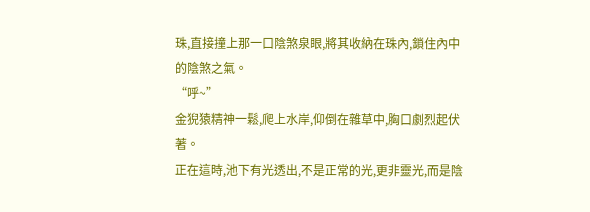珠,直接撞上那一口陰煞泉眼,將其收納在珠內,鎖住內中的陰煞之氣。
“呼~”
金猊猿精神一鬆,爬上水岸,仰倒在雜草中,胸口劇烈起伏著。
正在這時,池下有光透出,不是正常的光,更非靈光,而是陰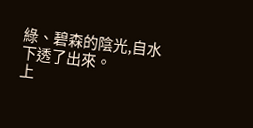綠、碧森的陰光,自水下透了出來。
上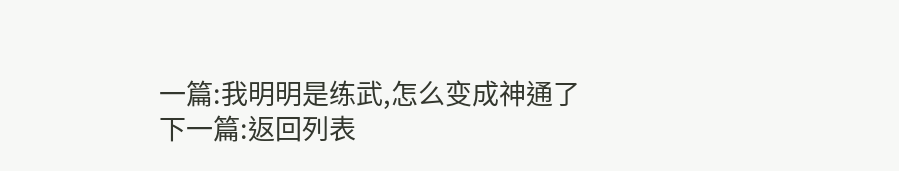一篇:我明明是练武,怎么变成神通了
下一篇:返回列表